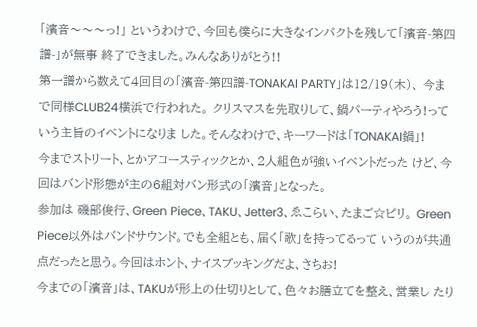「濱音〜〜〜っ!」 というわけで、今回も僕らに大きなインパクトを残して「濱音-第四譜-」が無事 終了できました。みんなありがとう!!
第一譜から数えて4回目の「濱音-第四譜-TONAKAI PARTY」は12/19(木)、 今まで同様CLUB24横浜で行われた。 クリスマスを先取りして、鍋パーティやろう!っていう主旨のイベントになりま した。そんなわけで、キーワードは「TONAKAI鍋」!
今までストリート、とかアコースティックとか、2人組色が強いイベントだった けど、今回はバンド形態が主の6組対バン形式の「濱音」となった。
参加は 磯部俊行、Green Piece、TAKU、Jetter3、ゑこらい、たまご☆ピリ。 Green Piece以外はバンドサウンド。でも全組とも、届く「歌」を持ってるって いうのが共通点だったと思う。今回はホント、ナイスブッキングだよ、さちお!
今までの「濱音」は、TAKUが形上の仕切りとして、色々お膳立てを整え、営業し たり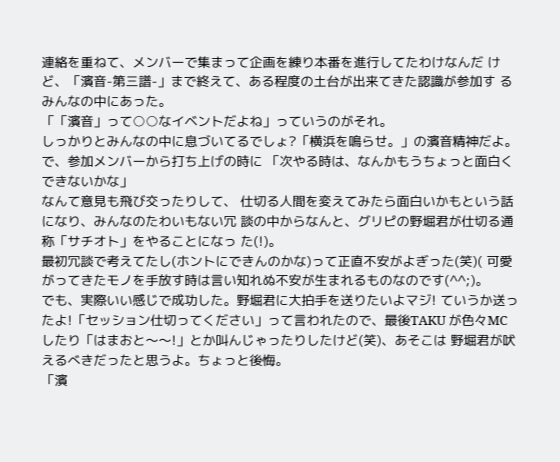連絡を重ねて、メンバーで集まって企画を練り本番を進行してたわけなんだ けど、「濱音-第三譜-」まで終えて、ある程度の土台が出来てきた認識が参加す るみんなの中にあった。
「「濱音」って○○なイベントだよね」っていうのがそれ。
しっかりとみんなの中に息づいてるでしょ?「横浜を鳴らせ。」の濱音精神だよ。
で、参加メンバーから打ち上げの時に 「次やる時は、なんかもうちょっと面白くできないかな」
なんて意見も飛び交ったりして、 仕切る人間を変えてみたら面白いかもという話になり、みんなのたわいもない冗 談の中からなんと、グリピの野堀君が仕切る通称「サチオト」をやることになっ た(!)。
最初冗談で考えてたし(ホントにできんのかな)って正直不安がよぎった(笑)( 可愛がってきたモノを手放す時は言い知れぬ不安が生まれるものなのです(^^;)。
でも、実際いい感じで成功した。野堀君に大拍手を送りたいよマジ! ていうか送ったよ!「セッション仕切ってください」って言われたので、最後TAKU が色々MCしたり「はまおと〜〜!」とか叫んじゃったりしたけど(笑)、あそこは 野堀君が吠えるべきだったと思うよ。ちょっと後悔。
「濱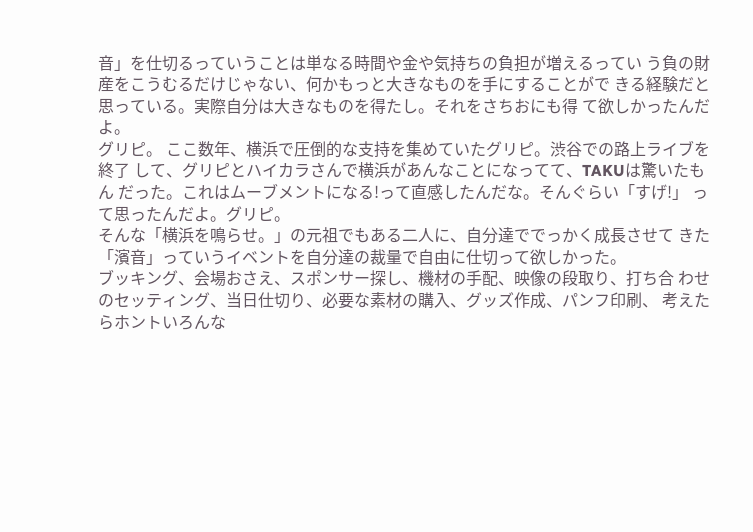音」を仕切るっていうことは単なる時間や金や気持ちの負担が増えるってい う負の財産をこうむるだけじゃない、何かもっと大きなものを手にすることがで きる経験だと思っている。実際自分は大きなものを得たし。それをさちおにも得 て欲しかったんだよ。
グリピ。 ここ数年、横浜で圧倒的な支持を集めていたグリピ。渋谷での路上ライブを終了 して、グリピとハイカラさんで横浜があんなことになってて、TAKUは驚いたもん だった。これはムーブメントになる!って直感したんだな。そんぐらい「すげ!」 って思ったんだよ。グリピ。
そんな「横浜を鳴らせ。」の元祖でもある二人に、自分達ででっかく成長させて きた「濱音」っていうイベントを自分達の裁量で自由に仕切って欲しかった。
ブッキング、会場おさえ、スポンサー探し、機材の手配、映像の段取り、打ち合 わせのセッティング、当日仕切り、必要な素材の購入、グッズ作成、パンフ印刷、 考えたらホントいろんな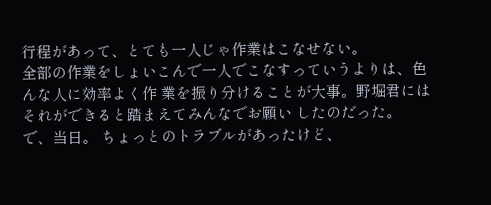行程があって、とても一人じゃ作業はこなせない。
全部の作業をしょいこんで一人でこなすっていうよりは、色んな人に効率よく作 業を振り分けることが大事。野堀君にはそれができると踏まえてみんなでお願い したのだった。
で、当日。 ちょっとのトラブルがあったけど、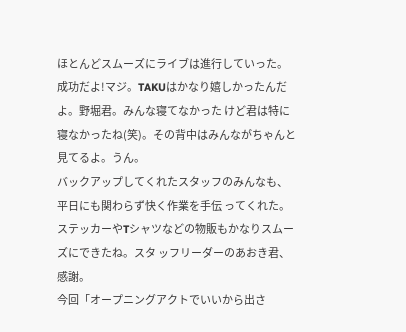ほとんどスムーズにライブは進行していった。 成功だよ!マジ。TAKUはかなり嬉しかったんだよ。野堀君。みんな寝てなかった けど君は特に寝なかったね(笑)。その背中はみんながちゃんと見てるよ。うん。
バックアップしてくれたスタッフのみんなも、平日にも関わらず快く作業を手伝 ってくれた。ステッカーやTシャツなどの物販もかなりスムーズにできたね。スタ ッフリーダーのあおき君、感謝。
今回「オープニングアクトでいいから出さ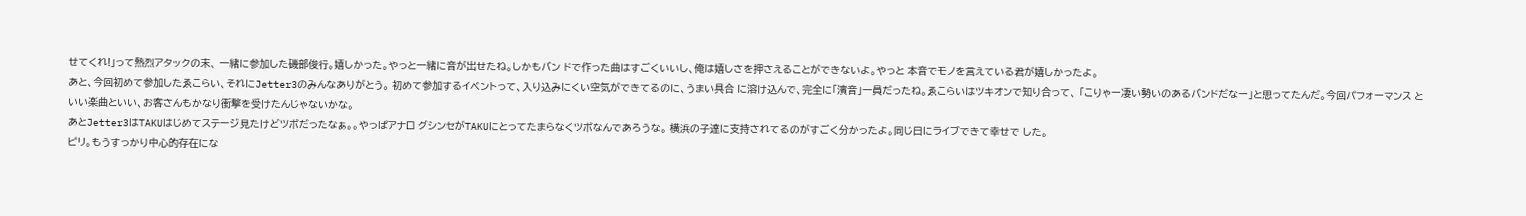せてくれ!」って熱烈アタックの末、 一緒に参加した磯部俊行。嬉しかった。やっと一緒に音が出せたね。しかもバン ドで作った曲はすごくいいし、俺は嬉しさを押さえることができないよ。やっと 本音でモノを言えている君が嬉しかったよ。
あと、今回初めて参加したゑこらい、それにJetter3のみんなありがとう。 初めて参加するイベントって、入り込みにくい空気ができてるのに、うまい具合 に溶け込んで、完全に「濱音」一員だったね。ゑこらいはツキオンで知り合って、 「こりゃー凄い勢いのあるバンドだなー」と思ってたんだ。今回パフォーマンス といい楽曲といい、お客さんもかなり衝撃を受けたんじゃないかな。
あとJetter3はTAKUはじめてステージ見たけどツボだったなぁ。。やっぱアナロ グシンセがTAKUにとってたまらなくツボなんであろうな。 横浜の子達に支持されてるのがすごく分かったよ。同じ日にライブできて幸せで した。
ピリ。もうすっかり中心的存在にな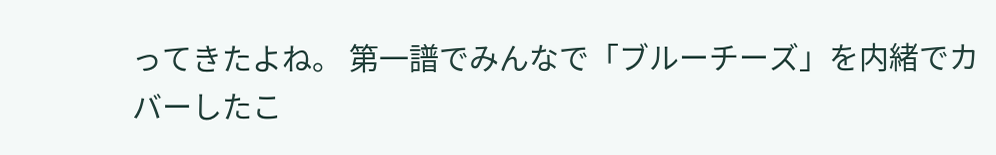ってきたよね。 第一譜でみんなで「ブルーチーズ」を内緒でカバーしたこ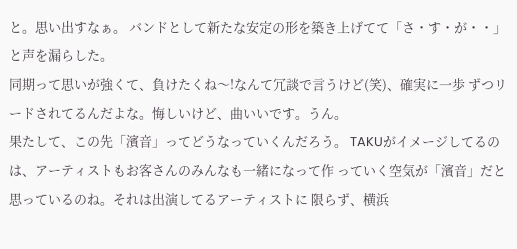と。思い出すなぁ。 バンドとして新たな安定の形を築き上げてて「さ・す・が・・」と声を漏らした。
同期って思いが強くて、負けたくね〜!なんて冗談で言うけど(笑)、確実に一歩 ずつリードされてるんだよな。悔しいけど、曲いいです。うん。
果たして、この先「濱音」ってどうなっていくんだろう。 TAKUがイメージしてるのは、アーティストもお客さんのみんなも一緒になって作 っていく空気が「濱音」だと思っているのね。それは出演してるアーティストに 限らず、横浜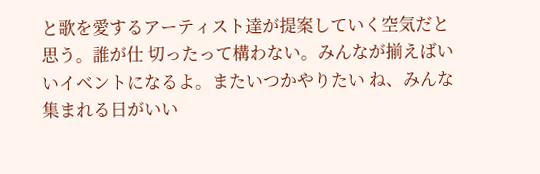と歌を愛するアーティスト達が提案していく空気だと思う。誰が仕 切ったって構わない。みんなが揃えばいいイベントになるよ。またいつかやりたい ね、みんな集まれる日がいい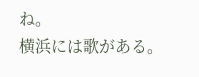ね。
横浜には歌がある。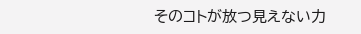そのコトが放つ見えない力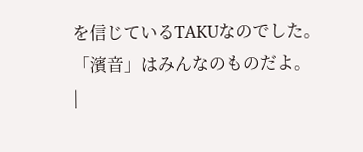を信じているTAKUなのでした。 「濱音」はみんなのものだよ。
|